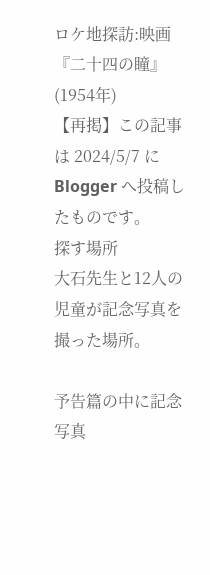ロケ地探訪:映画『二十四の瞳』(1954年)
【再掲】この記事は 2024/5/7 に Blogger へ投稿したものです。
探す場所
大石先生と12人の児童が記念写真を撮った場所。

予告篇の中に記念写真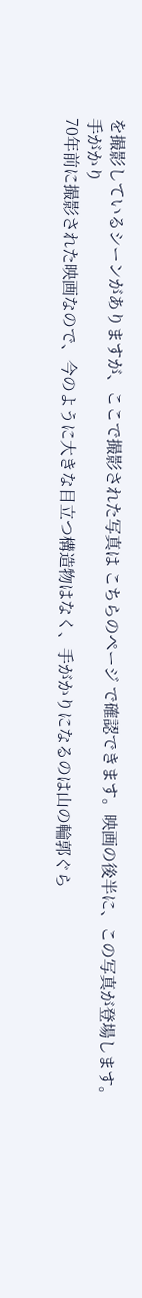を撮影しているシーンがありますが、ここで撮影された写真は こちらのページ で確認できます。映画の後半に、この写真が登場します。
手がかり
70年前に撮影された映画なので、今のように大きな目立つ構造物はなく、手がかりになるのは山の輪郭ぐら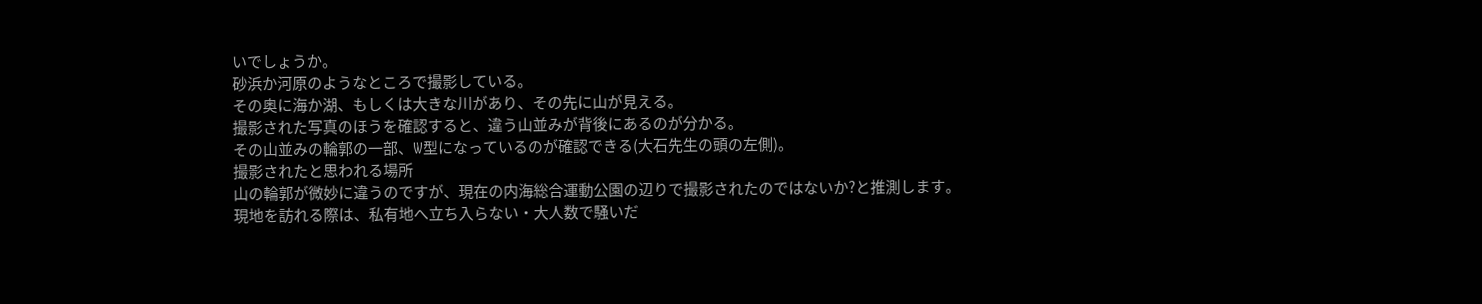いでしょうか。
砂浜か河原のようなところで撮影している。
その奥に海か湖、もしくは大きな川があり、その先に山が見える。
撮影された写真のほうを確認すると、違う山並みが背後にあるのが分かる。
その山並みの輪郭の一部、W型になっているのが確認できる(大石先生の頭の左側)。
撮影されたと思われる場所
山の輪郭が微妙に違うのですが、現在の内海総合運動公園の辺りで撮影されたのではないか?と推測します。
現地を訪れる際は、私有地へ立ち入らない・大人数で騒いだ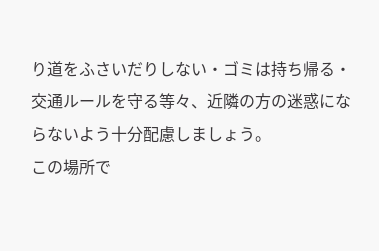り道をふさいだりしない・ゴミは持ち帰る・交通ルールを守る等々、近隣の方の迷惑にならないよう十分配慮しましょう。
この場所で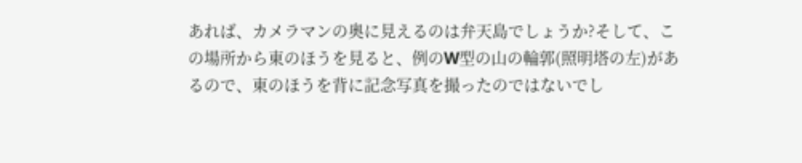あれば、カメラマンの奥に見えるのは弁天島でしょうか?そして、この場所から東のほうを見ると、例のW型の山の輪郭(照明塔の左)があるので、東のほうを背に記念写真を撮ったのではないでし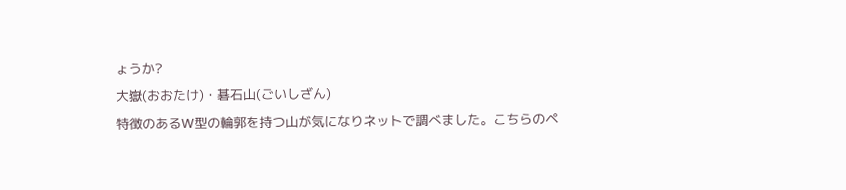ょうか?
大嶽(おおたけ)・碁石山(ごいしざん)
特徴のあるW型の輪郭を持つ山が気になりネットで調べました。こちらのペ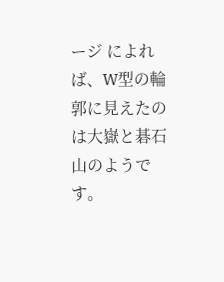ージ によれば、W型の輪郭に見えたのは大嶽と碁石山のようです。